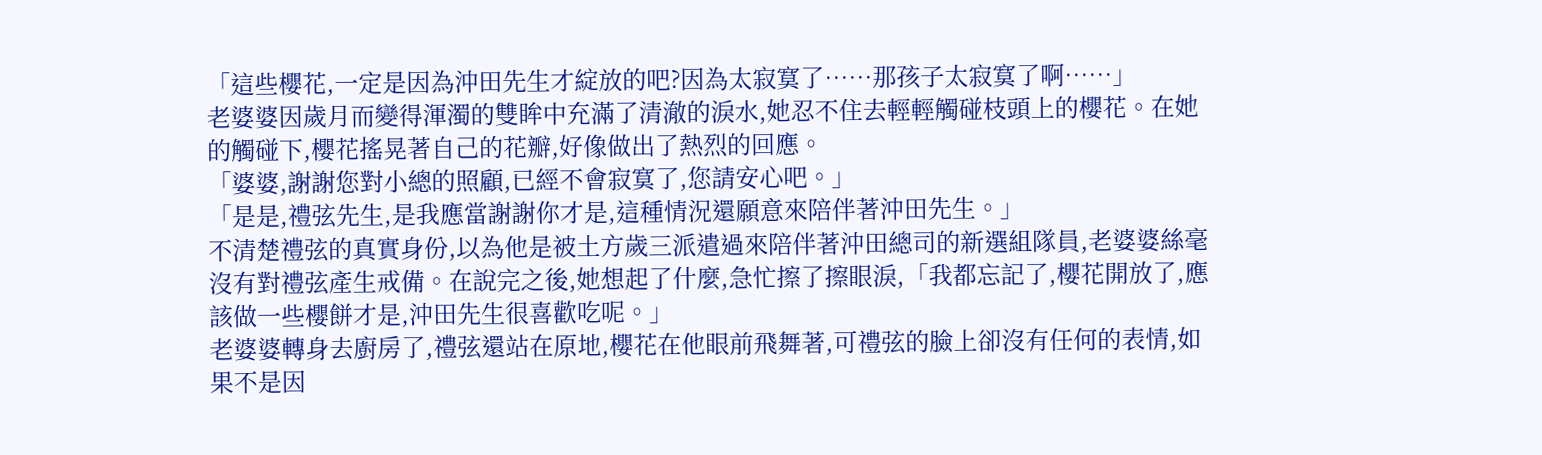「這些櫻花,一定是因為沖田先生才綻放的吧?因為太寂寞了……那孩子太寂寞了啊……」
老婆婆因歲月而變得渾濁的雙眸中充滿了清澈的淚水,她忍不住去輕輕觸碰枝頭上的櫻花。在她的觸碰下,櫻花搖晃著自己的花瓣,好像做出了熱烈的回應。
「婆婆,謝謝您對小總的照顧,已經不會寂寞了,您請安心吧。」
「是是,禮弦先生,是我應當謝謝你才是,這種情況還願意來陪伴著沖田先生。」
不清楚禮弦的真實身份,以為他是被土方歲三派遣過來陪伴著沖田總司的新選組隊員,老婆婆絲毫沒有對禮弦產生戒備。在說完之後,她想起了什麼,急忙擦了擦眼淚,「我都忘記了,櫻花開放了,應該做一些櫻餅才是,沖田先生很喜歡吃呢。」
老婆婆轉身去廚房了,禮弦還站在原地,櫻花在他眼前飛舞著,可禮弦的臉上卻沒有任何的表情,如果不是因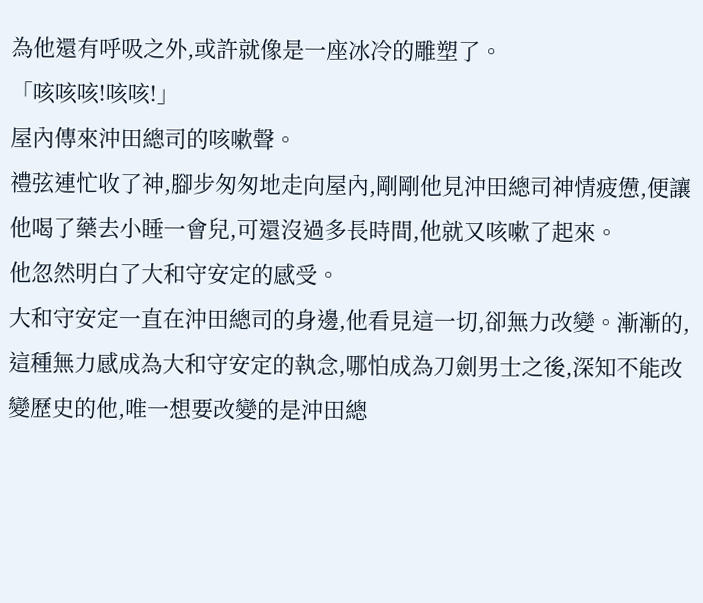為他還有呼吸之外,或許就像是一座冰冷的雕塑了。
「咳咳咳!咳咳!」
屋內傳來沖田總司的咳嗽聲。
禮弦連忙收了神,腳步匆匆地走向屋內,剛剛他見沖田總司神情疲憊,便讓他喝了藥去小睡一會兒,可還沒過多長時間,他就又咳嗽了起來。
他忽然明白了大和守安定的感受。
大和守安定一直在沖田總司的身邊,他看見這一切,卻無力改變。漸漸的,這種無力感成為大和守安定的執念,哪怕成為刀劍男士之後,深知不能改變歷史的他,唯一想要改變的是沖田總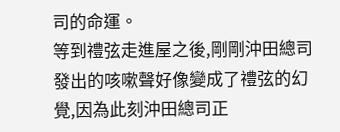司的命運。
等到禮弦走進屋之後,剛剛沖田總司發出的咳嗽聲好像變成了禮弦的幻覺,因為此刻沖田總司正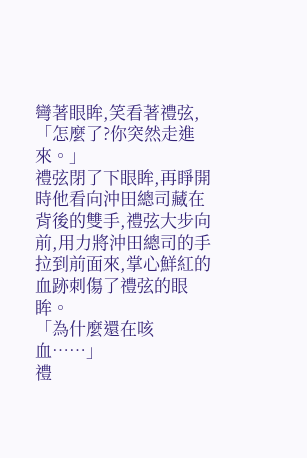彎著眼眸,笑看著禮弦,「怎麼了?你突然走進來。」
禮弦閉了下眼眸,再睜開時他看向沖田總司藏在背後的雙手,禮弦大步向前,用力將沖田總司的手拉到前面來,掌心鮮紅的血跡刺傷了禮弦的眼眸。
「為什麼還在咳血……」
禮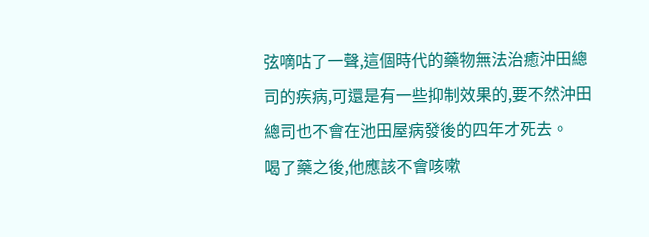弦嘀咕了一聲,這個時代的藥物無法治癒沖田總司的疾病,可還是有一些抑制效果的,要不然沖田總司也不會在池田屋病發後的四年才死去。
喝了藥之後,他應該不會咳嗽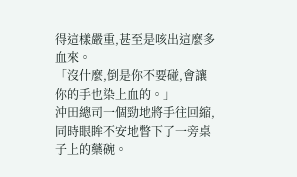得這樣嚴重,甚至是咳出這麼多血來。
「沒什麼,倒是你不要碰,會讓你的手也染上血的。」
沖田總司一個勁地將手往回縮,同時眼眸不安地瞥下了一旁桌子上的藥碗。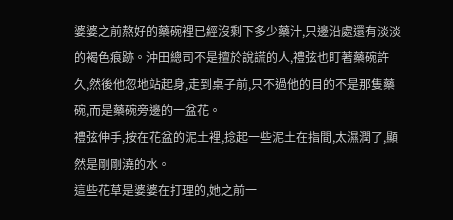婆婆之前熬好的藥碗裡已經沒剩下多少藥汁,只邊沿處還有淡淡的褐色痕跡。沖田總司不是擅於說謊的人,禮弦也盯著藥碗許久,然後他忽地站起身,走到桌子前,只不過他的目的不是那隻藥碗,而是藥碗旁邊的一盆花。
禮弦伸手,按在花盆的泥土裡,捻起一些泥土在指間,太濕潤了,顯然是剛剛澆的水。
這些花草是婆婆在打理的,她之前一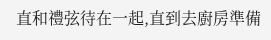直和禮弦待在一起,直到去廚房準備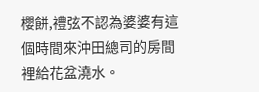櫻餅,禮弦不認為婆婆有這個時間來沖田總司的房間裡給花盆澆水。